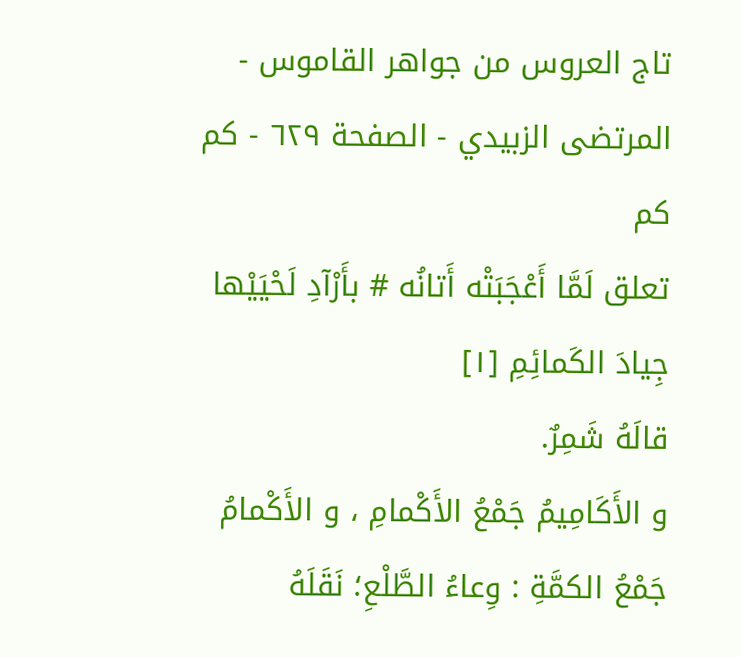تاج العروس من جواهر القاموس - المرتضى الزبيدي - الصفحة ٦٢٩ - كم كم
تعلق لَمَّا أَعْجَبَتْه أَتانُه # بأَرْآدِ لَحْيَيْها جِيادَ الكَمائِمِ [١]
قالَهُ شَمِرٌ.
و الأَكَامِيمُ جَمْعُ الأَكْمامِ ، و الأَكْمامُ جَمْعُ الكمَّةِ : وِعاءُ الطَّلْعِ؛ نَقَلَهُ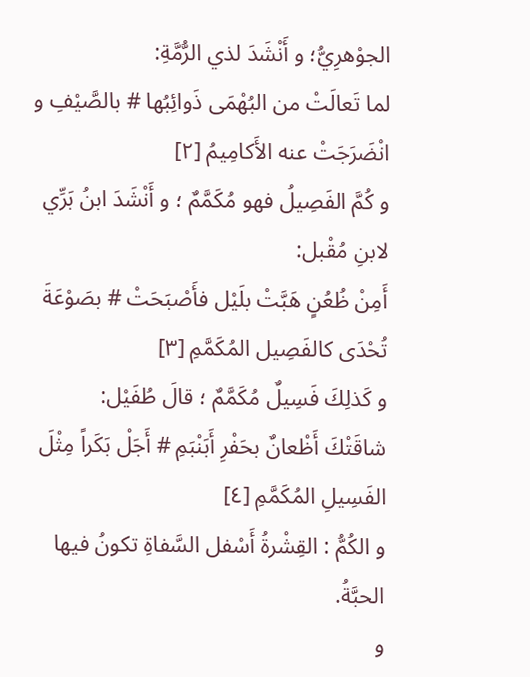الجوْهرِيُّ؛ و أَنْشَدَ لذي الرُّمَّةِ:
لما تَعالَتْ من البُهْمَى ذَوائِبُها # بالصَّيْفِ و انْضَرَجَتْ عنه الأَكامِيمُ [٢]
و كُمَّ الفَصِيلُ فهو مُكَمَّمٌ ؛ و أَنْشَدَ ابنُ بَرِّي لابنِ مُقْبل:
أَمِنْ ظُعُنٍ هَبَّتْ بلَيْل فأَصْبَحَتْ # بصَوْعَةَ تُحْدَى كالفَصِيل المُكَمَّمِ [٣]
و كَذلِكَ فَسِيلٌ مُكَمَّمٌ ؛ قالَ طُفَيْل:
شاقَتْكَ أَظْعانٌ بحَفْرِ أَبَنْبَمِ # أَجَلْ بَكَراً مِثْلَ الفَسِيلِ المُكَمَّمِ [٤]
و الكُمُّ : القِشْرةُ أَسْفل السَّفاةِ تكونُ فيها الحبَّةُ.
و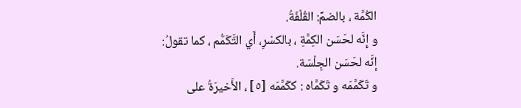الكُمَّة ، بالضمِّ: القُلْفَةُ.
و إِنَّه لحَسَن الكِمَّةِ ، بالكسْرِ، أَي التَّكَمُّم ، كما تقولُ:
إنَّه لحَسَن الجِلْسَة.
و تَكَمَّمَه و تَكَمَّاه : ككَمَّمَه [٥] ، الأَخيرَةُ على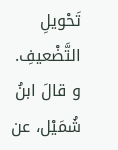تَحْويلِ التَّضْعيفِ.
و قالَ ابنُ شُمَيْل، عن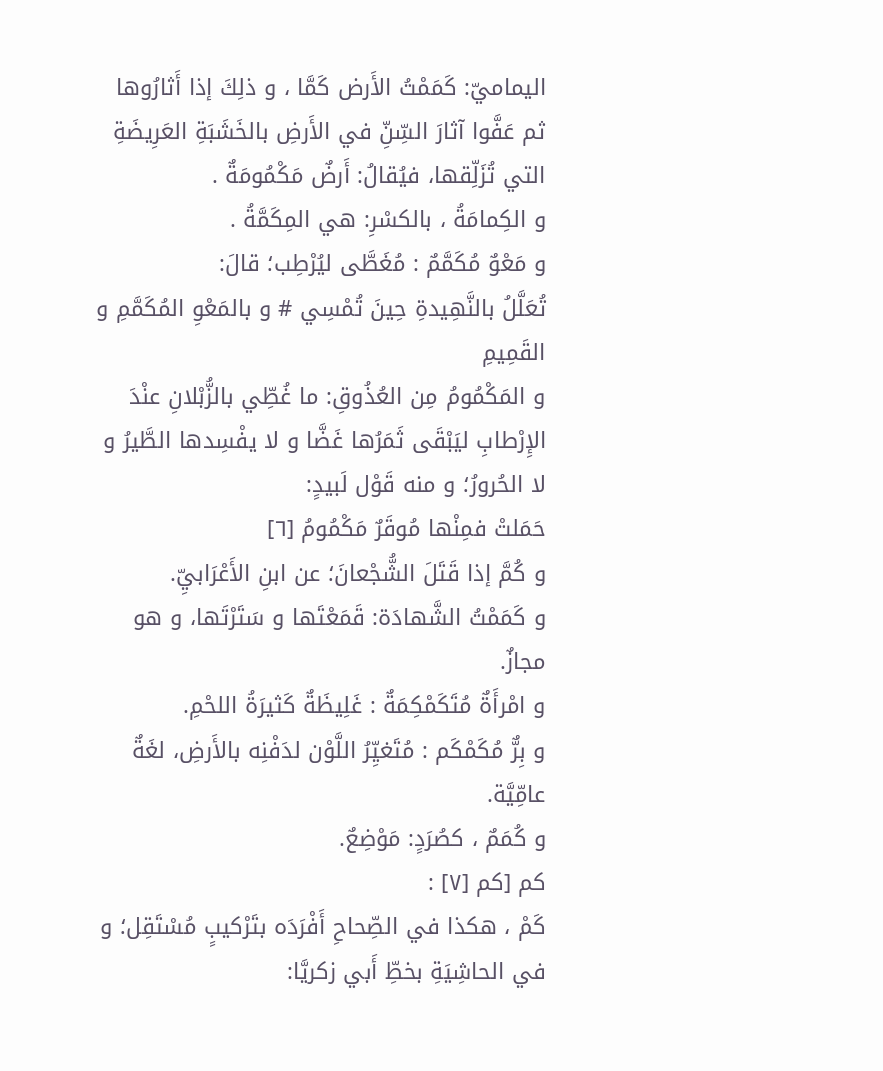اليماميّ: كَمَمْتُ الأَرض كَمَّا ، و ذلِكَ إذا أَثارُوها ثم عَفَّوا آثارَ السِّنِّ في الأَرضِ بالخَشَبَةِ العَرِيضَةِ التي تُزَلِّقها، فيُقالُ: أَرضٌ مَكْمُومَةٌ .
و الكِمامَةُ ، بالكسْرِ: هي المِكَمَّةُ .
و مَعْوٌ مُكَمَّمٌ : مُغَطَّى ليُرْطِب؛ قالَ:
تُعَلَّلُ بالنَّهِيدةِ حِينَ تُمْسِي # و بالمَعْوِ المُكَمَّمِ و القَمِيمِ
و المَكْمُومُ مِن العُذُوقِ: ما غُطِّي بالزُّبْلانِ عنْدَ الإِرْطابِ ليَبْقَى ثَمَرُها غَضَّا و لا يفْسِدها الطَّيرُ و لا الحُرورُ؛ و منه قَوْل لَبيدٍ:
حَمَلتْ فمِنْها مُوقَرٌ مَكْمُومُ [٦]
و كُمَّ إذا قَتَلَ الشُّجْعانَ؛ عن ابنِ الأَعْرَابيِّ.
و كَمَمْتُ الشَّهادَة: قَمَعْتَها و سَتَرْتَها، و هو مجازٌ.
و امْرأَةٌ مُتَكَمْكِمَةٌ : غَلِيظَةٌ كَثيرَةُ اللحْمِ.
و بِرٌّ مُكَمْكَم : مُتَغيِّرُ اللَّوْن لدَفْنِه بالأَرضِ، لغَةٌ عامِّيَّة.
و كُمَمٌ ، كصُرَدٍ: مَوْضِعٌ.
كم [كم [٧] :
كَمْ ، هكذا في الصِّحاحِ أَفْرَدَه بتَرْكيبٍ مُسْتَقِل؛ و في الحاشِيَةِ بخطِّ أَبي زكريَّا: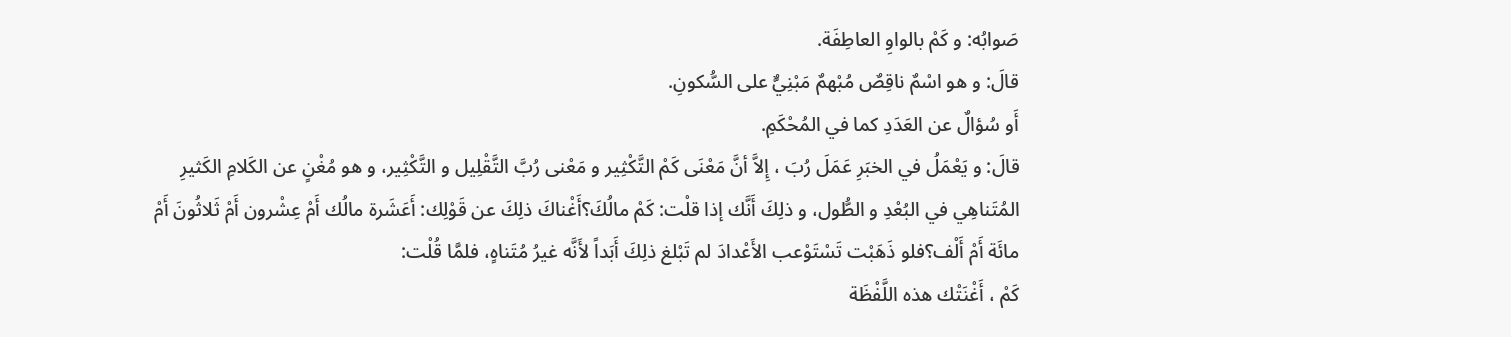صَوابُه: و كَمْ بالواوِ العاطِفَة.
قالَ: و هو اسْمٌ ناقِصٌ مُبْهمٌ مَبْنِيٌّ على السُّكونِ.
أَو سُؤالٌ عن العَدَدِ كما في المُحْكَمِ.
قالَ: و يَعْمَلُ في الخبَرِ عَمَلَ رُبَ ، إِلاَّ أنَّ مَعْنَى كَمْ التَّكْثِير و مَعْنى رُبَّ التَّقْلِيل و التَّكْثِير، و هو مُغْنٍ عن الكَلامِ الكَثيرِ المُتَناهِي في البُعْدِ و الطُّول، و ذلِكَ أَنَّك إذا قلْت: كَمْ مالُكَ؟أَغْناكَ ذلِكَ عن قَوْلِك: أَعَشَرة مالُك أَمْ عِشْرون أَمْ ثَلاثُونَ أَمْ مائَة أَمْ أَلْف؟فلو ذَهَبْت تَسْتَوْعب الأَعْدادَ لم تَبْلغ ذلِكَ أَبَداً لأَنَّه غيرُ مُتَناهٍ، فلمَّا قُلْت:
كَمْ ، أَغْنَتْك هذه اللَّفْظَة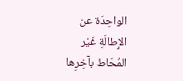الواحِدَة عن الإِطالَةِ غَيْر المُحَاط بآخِرِها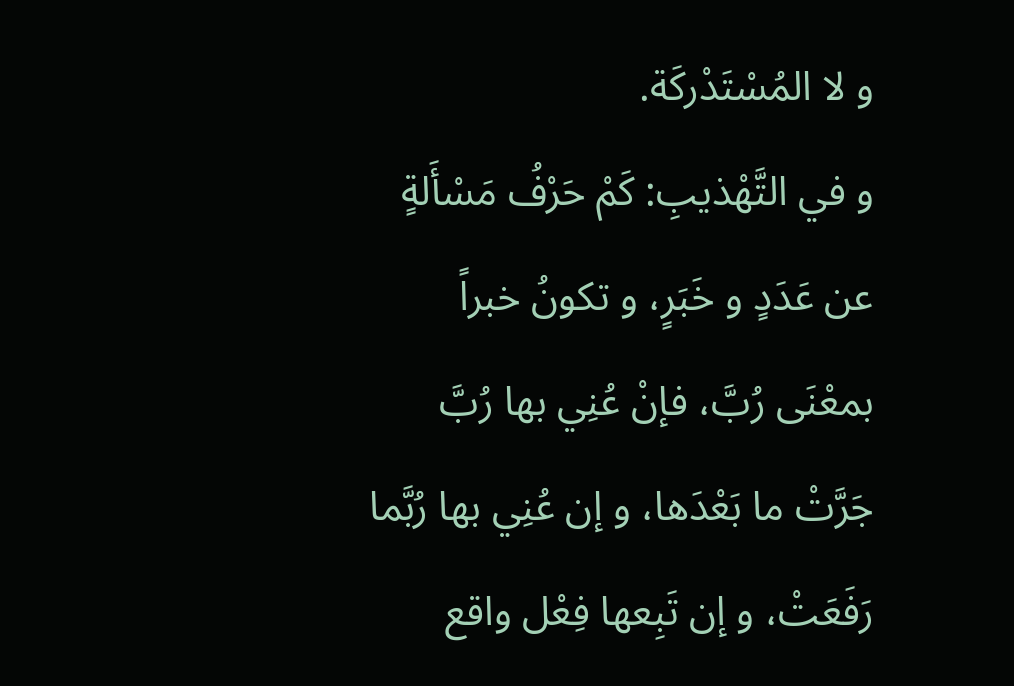و لا المُسْتَدْركَة.
و في التَّهْذيبِ: كَمْ حَرْفُ مَسْأَلةٍ عن عَدَدٍ و خَبَرٍ، و تكونُ خبراً بمعْنَى رُبَّ، فإنْ عُنِي بها رُبَّ جَرَّتْ ما بَعْدَها، و إن عُنِي بها رُبَّما رَفَعَتْ، و إن تَبِعها فِعْل واقع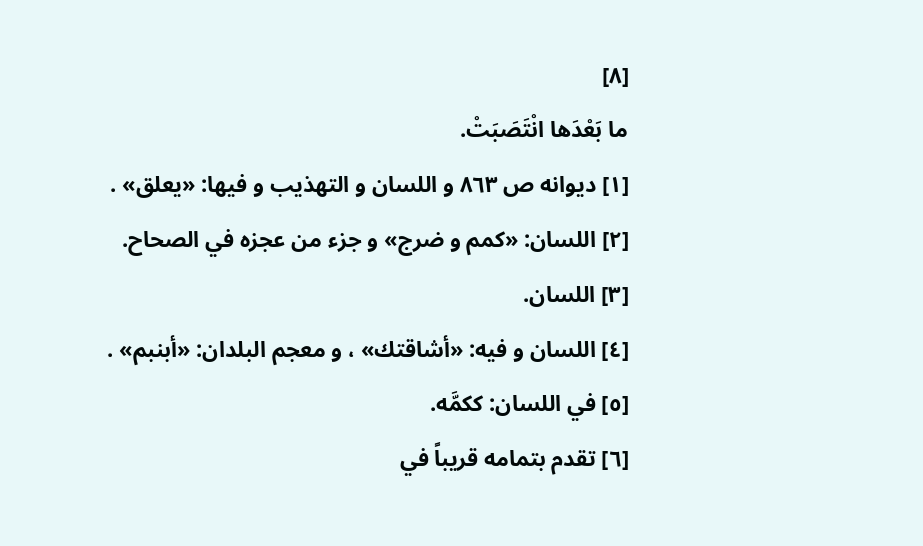[٨]
ما بَعْدَها انْتَصَبَتْ.
[١] ديوانه ص ٨٦٣ و اللسان و التهذيب و فيها: «يعلق» .
[٢] اللسان: «كمم و ضرج» و جزء من عجزه في الصحاح.
[٣] اللسان.
[٤] اللسان و فيه: «أشاقتك» ، و معجم البلدان: «أبنبم» .
[٥] في اللسان: ككمَّه.
[٦] تقدم بتمامه قريباً في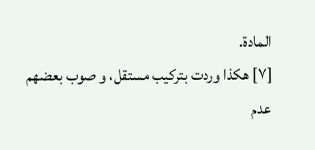المادة.
[٧] هكذا وردت بتركيب مستقل، و صوب بعضهم عدم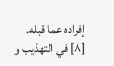إفراده عما قبله.
[٨] في التهذيب و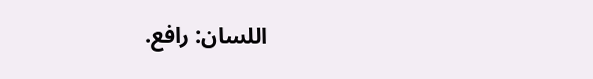اللسان: رافع.